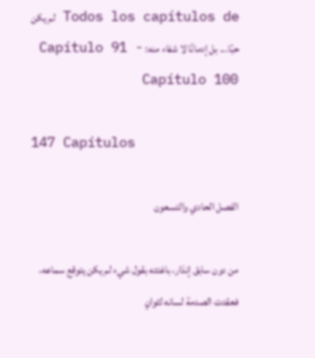Todos los capítulos de لم يكن حبًا... بل إدمانًا لا شفاء منه: Capítulo 91 - Capítulo 100

147 Capítulos

الفصل الحادي والتسعون

من دون سابق إنذار، باغتته بقول شيء لم يكن يتوقع سماعه، فعقدت الصدمة لسانه لثوانٍ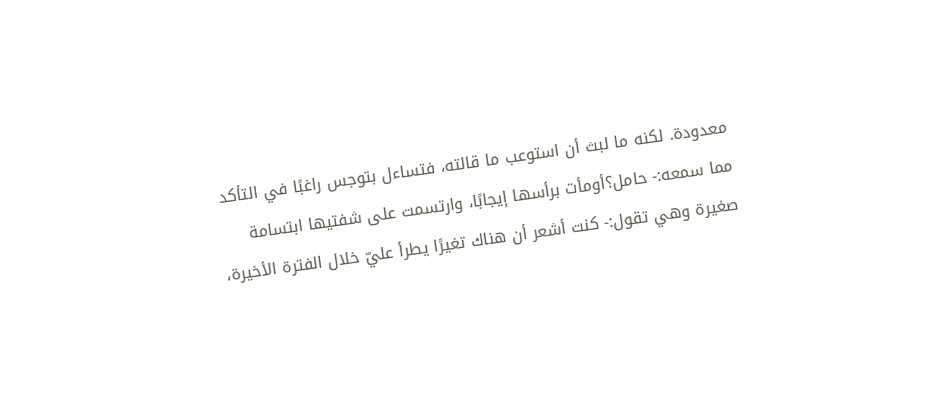معدودة. لكنه ما لبث أن استوعب ما قالته، فتساءل بتوجس راغبًا في التأكد مما سمعه:- حامل؟أومأت برأسها إيجابًا، وارتسمت على شفتيها ابتسامة صغيرة وهي تقول:- كنت أشعر أن هناك تغيرًا يطرأ عليّ خلال الفترة الأخيرة،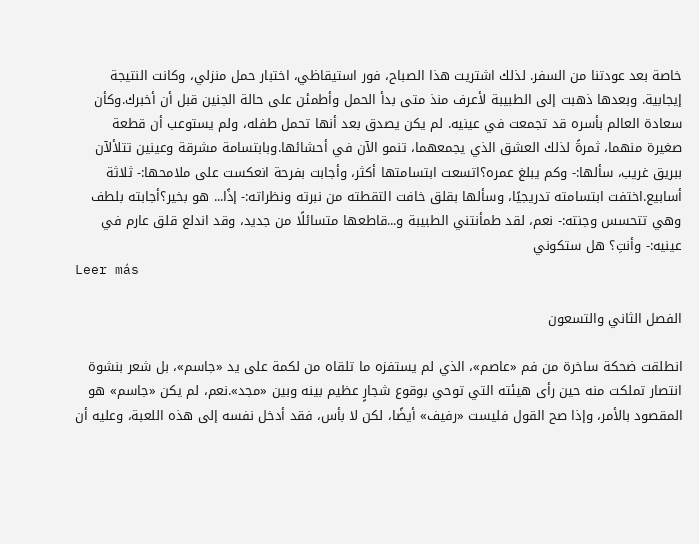خاصة بعد عودتنا من السفر. لذلك اشتريت هذا الصباح، فور استيقاظي، اختبار حمل منزلي، وكانت النتيجة إيجابية. وبعدها ذهبت إلى الطبيبة لأعرف منذ متى بدأ الحمل وأطمئن على حالة الجنين قبل أن أخبرك.وكأن سعادة العالم بأسره قد تجمعت في عينيه. لم يكن يصدق بعد أنها تحمل طفله، ولم يستوعب أن قطعة صغيرة منهما، ثمرةً لذلك العشق الذي يجمعهما، تنمو الآن في أحشائها.وبابتسامة مشرقة وعينين تتلألآن ببريق غريب، سألها:- وكم يبلغ عمره؟اتسعت ابتسامتها أكثر، وأجابت بفرحة انعكست على ملامحها:- ثلاثة أسابيع.اختفت ابتسامته تدريجيًا، وسألها بقلق خافت التقطته من نبرته ونظراته:- إذًا... هو بخير؟أجابته بلطف وهي تتحسس وجنته:- نعم، لقد طمأنتني الطبيبة و...قاطعها متسائلًا من جديد، وقد اندلع قلق عارم في عينيه:- وأنتِ؟ هل ستكوني
Leer más

الفصل الثاني والتسعون

انطلقت ضحكة ساخرة من فم «عاصم»، الذي لم يستفزه ما تلقاه من لكمة على يد «جاسم»، بل شعر بنشوة انتصار تملكت منه حين رأى هيئته التي توحي بوقوع شجارٍ عظيم بينه وبين «مجد».نعم، لم يكن «جاسم» هو المقصود بالأمر، وإذا صح القول فليست «رفيف» أيضًا، لكن لا بأس، فقد أدخل نفسه إلى هذه اللعبة، وعليه أن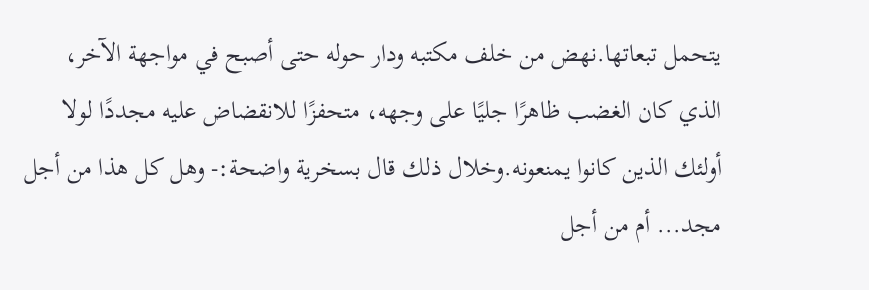يتحمل تبعاتها.نهض من خلف مكتبه ودار حوله حتى أصبح في مواجهة الآخر، الذي كان الغضب ظاهرًا جليًا على وجهه، متحفزًا للانقضاض عليه مجددًا لولا أولئك الذين كانوا يمنعونه.وخلال ذلك قال بسخرية واضحة:- وهل كل هذا من أجل مجد... أم من أجل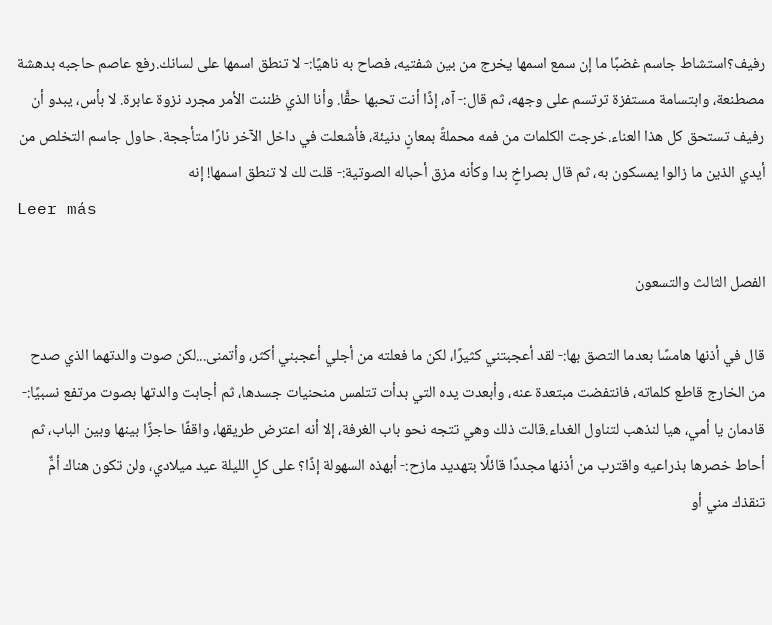رفيف؟استشاط جاسم غضبًا ما إن سمع اسمها يخرج من بين شفتيه، فصاح به ناهيًا:- لا تنطق اسمها على لسانك.رفع عاصم حاجبه بدهشة مصطنعة، وابتسامة مستفزة ترتسم على وجهه، ثم قال:- آه، إذًا أنت تحبها حقًّا. وأنا الذي ظننت الأمر مجرد نزوة عابرة. لا بأس، يبدو أن رفيف تستحق كل هذا العناء.خرجت الكلمات من فمه محملةً بمعانٍ دنيئة، فأشعلت في داخل الآخر نارًا متأججة. حاول جاسم التخلص من أيدي الذين ما زالوا يمسكون به، ثم قال بصراخٍ بدا وكأنه مزق أحباله الصوتية:- قلت لك لا تنطق اسمها! إنه
Leer más

الفصل الثالث والتسعون

قال في أذنها هامسًا بعدما التصق بها:- لقد أعجبتني كثيرًا، لكن ما فعلته من أجلي أعجبني أكثر، وأتمنى...لكن صوت والدتهما الذي صدح من الخارج قاطع كلماته، فانتفضت مبتعدة عنه، وأبعدت يده التي بدأت تتلمس منحنيات جسدها، ثم أجابت والدتها بصوت مرتفع نسبيًا:- قادمان يا أمي، هيا لنذهب لتناول الغداء.قالت ذلك وهي تتجه نحو باب الغرفة، إلا أنه اعترض طريقها، واقفًا حاجزًا بينها وبين الباب، ثم أحاط خصرها بذراعيه واقترب من أذنها مجددًا قائلًا بتهديد مازح:- أبهذه السهولة إذًا؟ على كلٍ الليلة عيد ميلادي، ولن تكون هناك أمٌّ تنقذك مني أو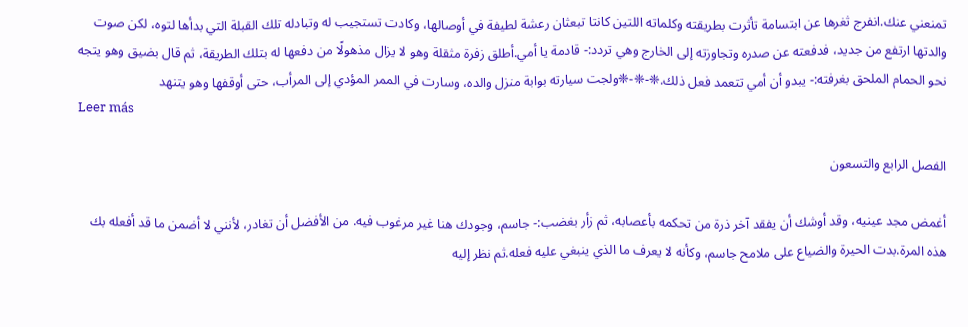تمنعني عنك.انفرج ثغرها عن ابتسامة تأثرت بطريقته وكلماته اللتين كانتا تبعثان رعشة لطيفة في أوصالها، وكادت تستجيب له وتبادله تلك القبلة التي بدأها لتوه، لكن صوت والدتها ارتفع من جديد، فدفعته عن صدره وتجاوزته إلى الخارج وهي تردد:- قادمة يا أمي.أطلق زفرة مثقلة وهو لا يزال مذهولًا من دفعها له بتلك الطريقة، ثم قال بضيق وهو يتجه نحو الحمام الملحق بغرفته:- يبدو أن أمي تتعمد فعل ذلك.❈-❈-❈ولجت سيارته بوابة منزل والده، وسارت في الممر المؤدي إلى المرأب، حتى أوقفها وهو يتنهد
Leer más

الفصل الرابع والتسعون

أغمض مجد عينيه، وقد أوشك أن يفقد آخر ذرة من تحكمه بأعصابه، ثم زأر بغضب:- جاسم، وجودك هنا غير مرغوب فيه. من الأفضل أن تغادر، لأنني لا أضمن ما قد أفعله بك هذه المرة.بدت الحيرة والضياع على ملامح جاسم، وكأنه لا يعرف ما الذي ينبغي عليه فعله.ثم نظر إليه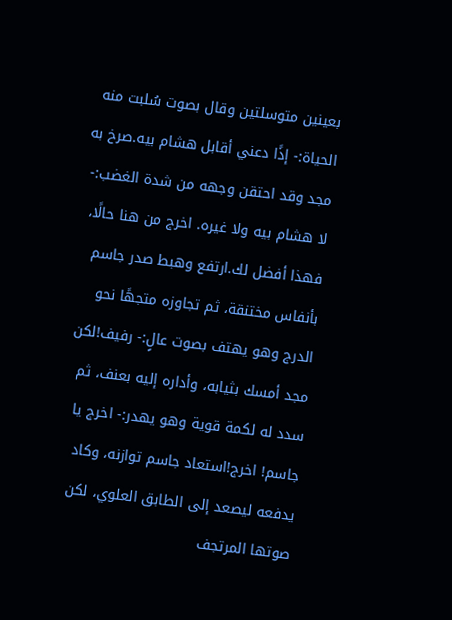بعينين متوسلتين وقال بصوت سُلبت منه الحياة:- إذًا دعني أقابل هشام بيه.صرخ به مجد وقد احتقن وجهه من شدة الغضب:- لا هشام بيه ولا غيره. اخرج من هنا حالًا، فهذا أفضل لك.ارتفع وهبط صدر جاسم بأنفاس مختنقة، ثم تجاوزه متجهًا نحو الدرج وهو يهتف بصوت عالٍ:- رفيف!لكن مجد أمسك بثيابه، وأداره إليه بعنف، ثم سدد له لكمة قوية وهو يهدر:- اخرج يا جاسم! اخرج!استعاد جاسم توازنه، وكاد يدفعه ليصعد إلى الطابق العلوي، لكن صوتها المرتجف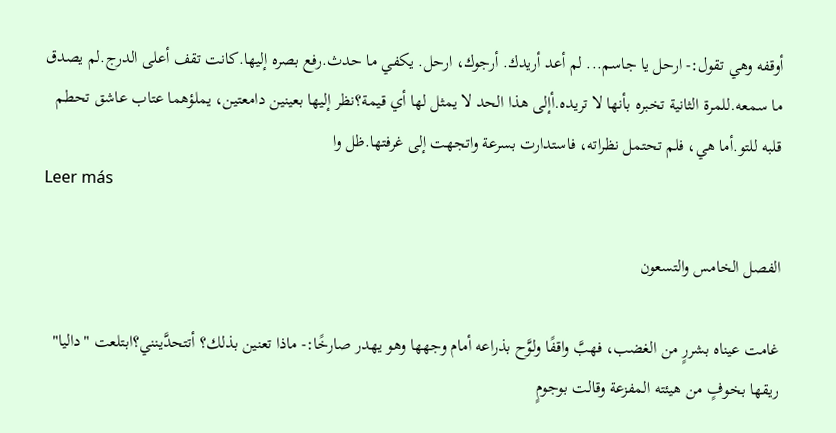أوقفه وهي تقول:- ارحل يا جاسم... لم أعد أريدك. أرجوك، ارحل. يكفي ما حدث.رفع بصره إليها.كانت تقف أعلى الدرج.لم يصدق ما سمعه.للمرة الثانية تخبره بأنها لا تريده.أإلى هذا الحد لا يمثل لها أي قيمة؟نظر إليها بعينين دامعتين، يملؤهما عتاب عاشق تحطم قلبه للتو.أما هي، فلم تحتمل نظراته، فاستدارت بسرعة واتجهت إلى غرفتها.ظل وا
Leer más

الفصل الخامس والتسعون

غامت عيناه بشررٍ من الغضب، فهبَّ واقفًا ولوَّح بذراعه أمام وجهها وهو يهدر صارخًا:- ماذا تعنين بذلك؟ أتتحدَّينني؟ابتلعت "داليا" ريقها بخوفٍ من هيئته المفزعة وقالت بوجومٍ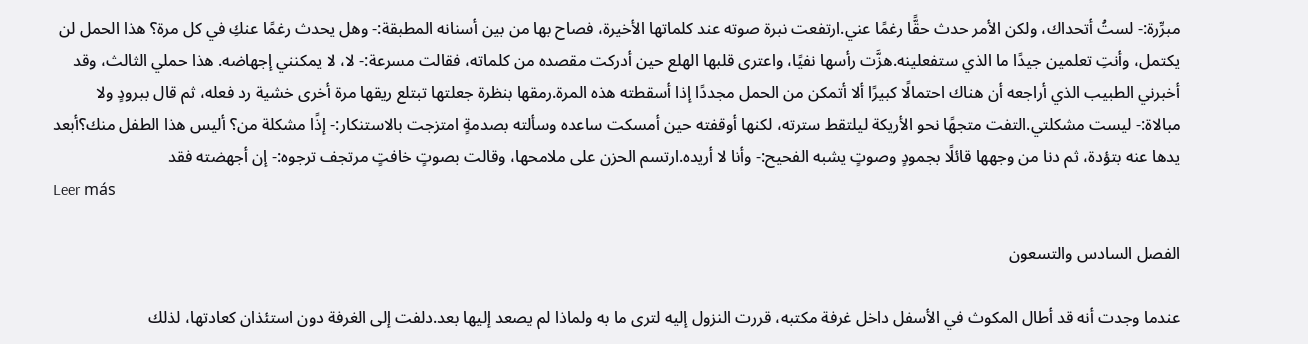مبرِّرة:- لستُ أتحداك، ولكن الأمر حدث حقًّا رغمًا عني.ارتفعت نبرة صوته عند كلماتها الأخيرة، فصاح بها من بين أسنانه المطبقة:- وهل يحدث رغمًا عنكِ في كل مرة؟ هذا الحمل لن يكتمل، وأنتِ تعلمين جيدًا ما الذي ستفعلينه.هزَّت رأسها نفيًا، واعترى قلبها الهلع حين أدركت مقصده من كلماته، فقالت مسرعة:- لا، لا يمكنني إجهاضه. هذا حملي الثالث، وقد أخبرني الطبيب الذي أراجعه أن هناك احتمالًا كبيرًا ألا أتمكن من الحمل مجددًا إذا أسقطته هذه المرة.رمقها بنظرة جعلتها تبتلع ريقها مرة أخرى خشية رد فعله، ثم قال ببرودٍ ولا مبالاة:- ليست مشكلتي.التفت متجهًا نحو الأريكة ليلتقط سترته، لكنها أوقفته حين أمسكت ساعده وسألته بصدمةٍ امتزجت بالاستنكار:- إذًا مشكلة من؟ أليس هذا الطفل منك؟أبعد يدها عنه بتؤدة، ثم دنا من وجهها قائلًا بجمودٍ وصوتٍ يشبه الفحيح:- وأنا لا أريده.ارتسم الحزن على ملامحها، وقالت بصوتٍ خافتٍ مرتجف ترجوه:- إن أجهضته فقد
Leer más

الفصل السادس والتسعون

عندما وجدت أنه قد أطال المكوث في الأسفل داخل غرفة مكتبه، قررت النزول إليه لترى ما به ولماذا لم يصعد إليها بعد.دلفت إلى الغرفة دون استئذان كعادتها، لذلك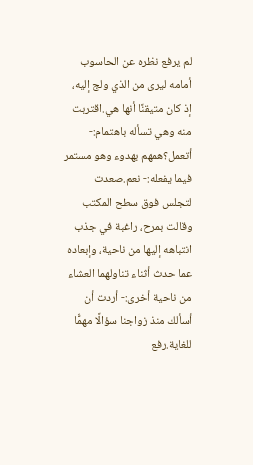لم يرفع نظره عن الحاسوب أمامه ليرى من الذي ولج إليه، إذ كان متيقنًا أنها هي.اقتربت منه وهي تسأله باهتمام:- أتعمل؟همهم بهدوء وهو مستمر فيما يفعله:- نعم.صعدت لتجلس فوق سطح المكتب وقالت بمرح، راغبة في جذب انتباهه إليها من ناحية، وإبعاده عما حدث أثناء تناولهما العشاء من ناحية أخرى:- أردت أن أسألك منذ زواجنا سؤالًا مهمًّا للغاية.رفع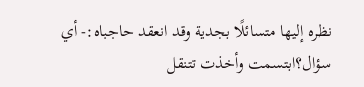نظره إليها متسائلًا بجدية وقد انعقد حاجباه:- أي سؤال؟ابتسمت وأخذت تتنقل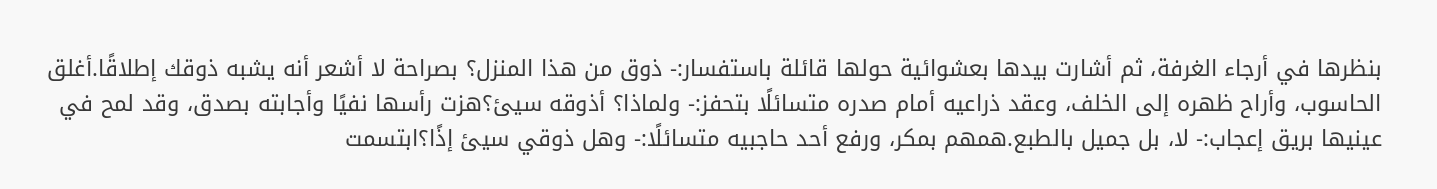بنظرها في أرجاء الغرفة، ثم أشارت بيدها بعشوائية حولها قائلة باستفسار:- ذوق من هذا المنزل؟ بصراحة لا أشعر أنه يشبه ذوقك إطلاقًا.أغلق الحاسوب، وأراح ظهره إلى الخلف، وعقد ذراعيه أمام صدره متسائلًا بتحفز:- ولماذا؟ أذوقه سيئ؟هزت رأسها نفيًا وأجابته بصدق، وقد لمح في عينيها بريق إعجاب:- لا، بل جميل بالطبع.همهم بمكر، ورفع أحد حاجبيه متسائلًا:- وهل ذوقي سيئ إذًا؟ابتسمت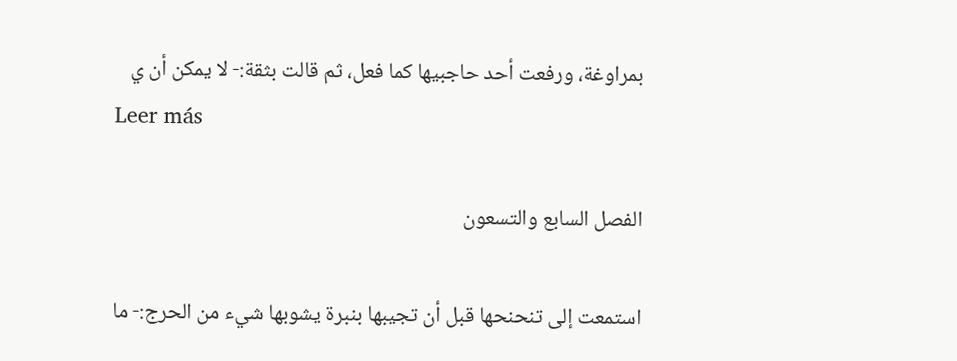بمراوغة، ورفعت أحد حاجبيها كما فعل، ثم قالت بثقة:- لا يمكن أن ي
Leer más

الفصل السابع والتسعون

استمعت إلى تنحنحها قبل أن تجيبها بنبرة يشوبها شيء من الحرج:- ما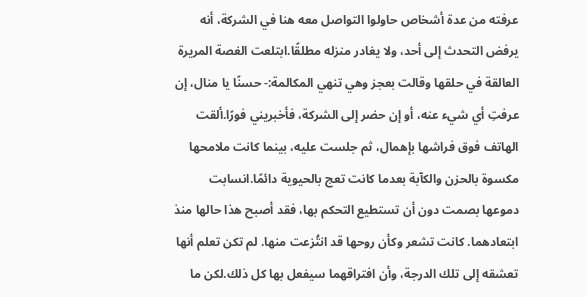عرفته من عدة أشخاص حاولوا التواصل معه هنا في الشركة، أنه يرفض التحدث إلى أحد، ولا يغادر منزله مطلقًا.ابتلعت الغصة المريرة العالقة في حلقها وقالت بعجز وهي تنهي المكالمة:- حسنًا يا منال، إن عرفتِ أي شيء عنه، أو إن حضر إلى الشركة، فأخبريني فورًا.ألقت الهاتف فوق فراشها بإهمال، ثم جلست عليه، بينما كانت ملامحها مكسوة بالحزن والكآبة بعدما كانت تعج بالحيوية دائمًا.انسابت دموعها بصمت دون أن تستطيع التحكم بها، فقد أصبح هذا حالها منذ ابتعادهما. كانت تشعر وكأن روحها قد انتُزعت منها. لم تكن تعلم أنها تعشقه إلى تلك الدرجة، وأن افتراقهما سيفعل بها كل ذلك.لكن ما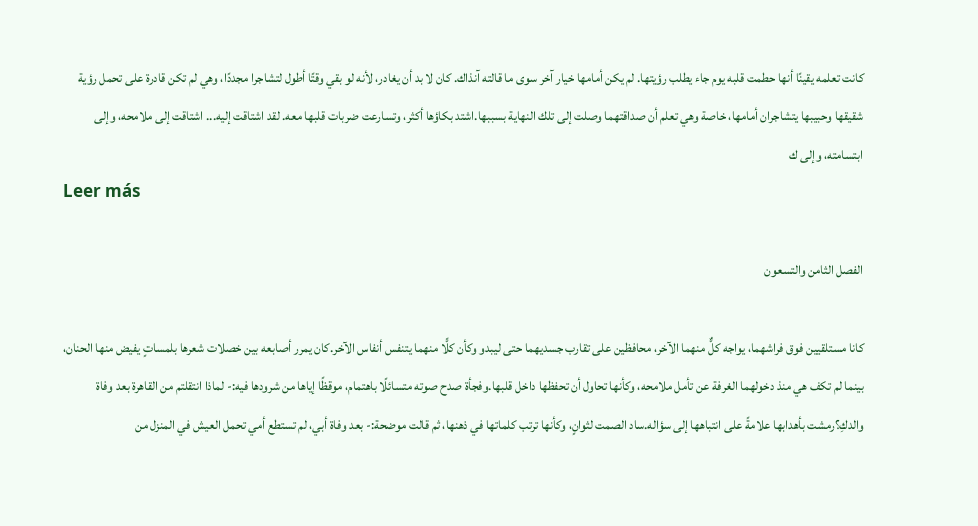كانت تعلمه يقينًا أنها حطمت قلبه يوم جاء يطلب رؤيتها. لم يكن أمامها خيار آخر سوى ما قالته آنذاك. كان لا بد أن يغادر، لأنه لو بقي وقتًا أطول لتشاجرا مجددًا، وهي لم تكن قادرة على تحمل رؤية شقيقها وحبيبها يتشاجران أمامها، خاصة وهي تعلم أن صداقتهما وصلت إلى تلك النهاية بسببها.اشتد بكاؤها أكثر، وتسارعت ضربات قلبها معه. لقد اشتاقت إليه... اشتاقت إلى ملامحه، وإلى ابتسامته، وإلى ك
Leer más

الفصل الثامن والتسعون

كانا مستلقيين فوق فراشهما، يواجه كلٌّ منهما الآخر، محافظين على تقارب جسديهما حتى ليبدو وكأن كلًّا منهما يتنفس أنفاس الآخر.كان يمرر أصابعه بين خصلات شعرها بلمساتٍ يفيض منها الحنان، بينما لم تكف هي منذ دخولهما الغرفة عن تأمل ملامحه، وكأنها تحاول أن تحفظها داخل قلبها.وفجأة صدح صوته متسائلًا باهتمام، موقظًا إياها من شرودها فيه:- لماذا انتقلتم من القاهرة بعد وفاة والدكِ؟رمشت بأهدابها علامةً على انتباهها إلى سؤاله.ساد الصمت لثوانٍ، وكأنها ترتب كلماتها في ذهنها، ثم قالت موضحة:- بعد وفاة أبي، لم تستطع أمي تحمل العيش في المنزل من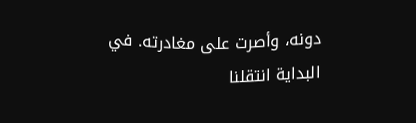دونه، وأصرت على مغادرته. في البداية انتقلنا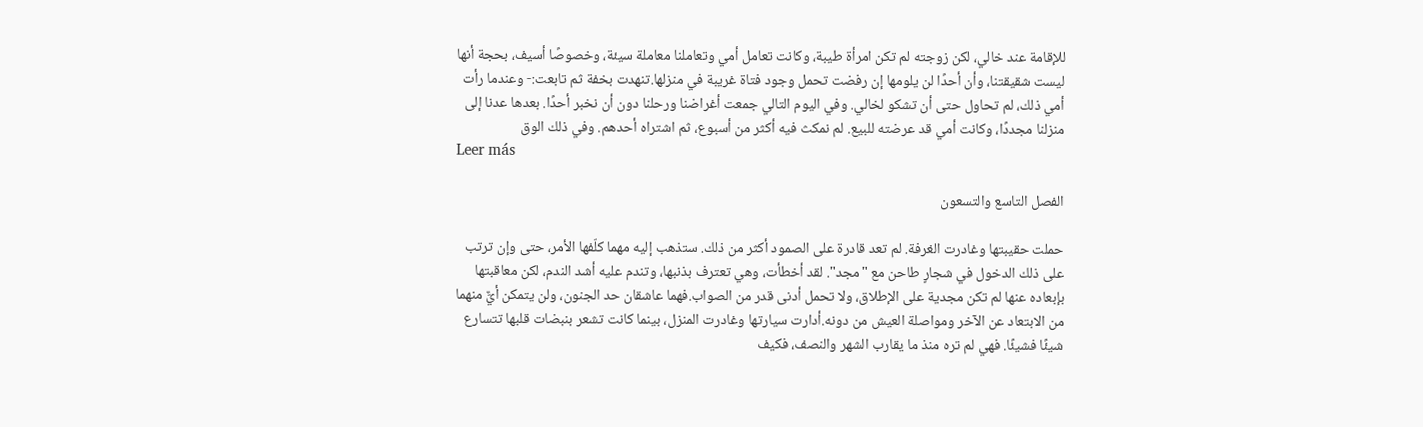للإقامة عند خالي، لكن زوجته لم تكن امرأة طيبة، وكانت تعامل أمي وتعاملنا معاملة سيئة، وخصوصًا أسيف، بحجة أنها ليست شقيقتنا، وأن أحدًا لن يلومها إن رفضت تحمل وجود فتاة غريبة في منزلها.تنهدت بخفة ثم تابعت:- وعندما رأت أمي ذلك، لم تحاول حتى أن تشكو لخالي. وفي اليوم التالي جمعت أغراضنا ورحلنا دون أن نخبر أحدًا. بعدها عدنا إلى منزلنا مجددًا، وكانت أمي قد عرضته للبيع. لم نمكث فيه أكثر من أسبوع، ثم اشتراه أحدهم. وفي ذلك الوق
Leer más

الفصل التاسع والتسعون

حملت حقيبتها وغادرت الغرفة. لم تعد قادرة على الصمود أكثر من ذلك. ستذهب إليه مهما كلّفها الأمر، حتى وإن ترتب على ذلك الدخول في شجارٍ طاحن مع "مجد". لقد أخطأت، وهي تعترف بذنبها، وتندم عليه أشد الندم، لكن معاقبتها بإبعاده عنها لم تكن مجدية على الإطلاق، ولا تحمل أدنى قدر من الصواب.فهما عاشقان حد الجنون، ولن يتمكن أيٌّ منهما من الابتعاد عن الآخر ومواصلة العيش من دونه.أدارت سيارتها وغادرت المنزل، بينما كانت تشعر بنبضات قلبها تتسارع شيئًا فشيئًا. فهي لم تره منذ ما يقارب الشهر والنصف، فكيف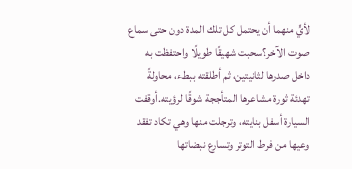لأيٍّ منهما أن يحتمل كل تلك المدة دون حتى سماع صوت الآخر؟سحبت شهيقًا طويلًا واحتفظت به داخل صدرها لثانيتين، ثم أطلقته ببطء، محاولةً تهدئة ثورة مشاعرها المتأججة شوقًا لرؤيته.أوقفت السيارة أسفل بنايته، وترجلت منها وهي تكاد تفقد وعيها من فرط التوتر وتسارع نبضاتها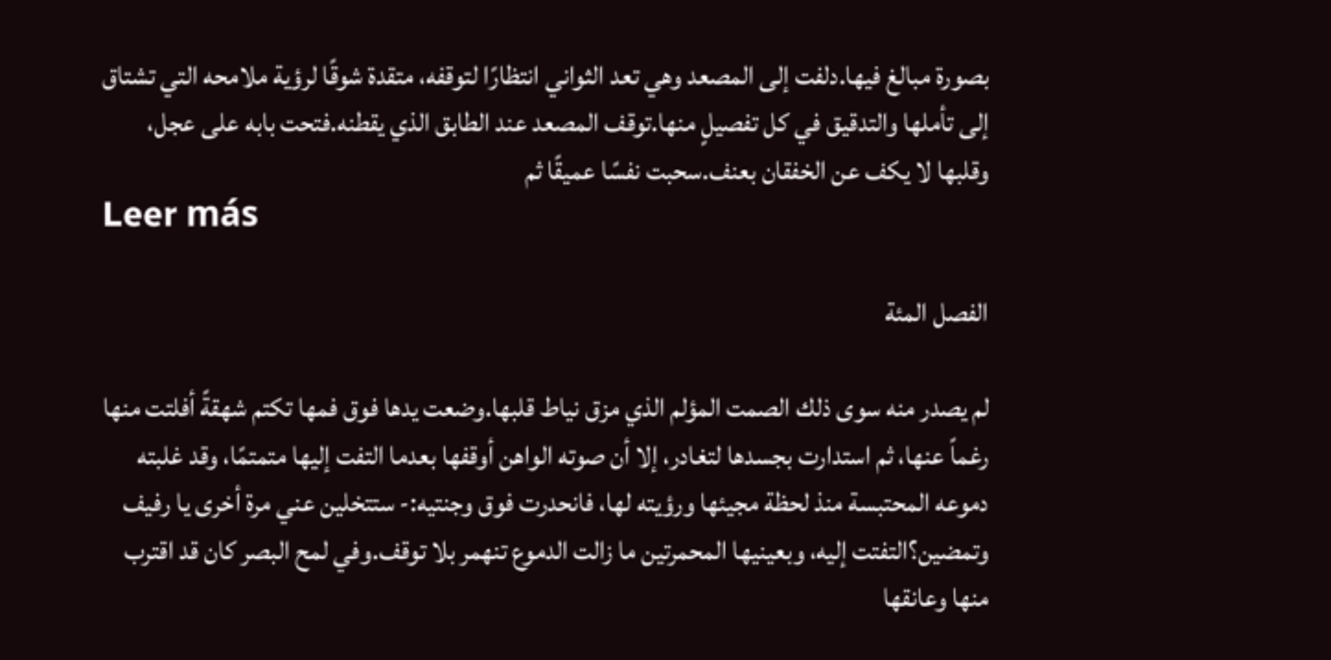بصورة مبالغ فيها.دلفت إلى المصعد وهي تعد الثواني انتظارًا لتوقفه، متقدة شوقًا لرؤية ملامحه التي تشتاق إلى تأملها والتدقيق في كل تفصيلٍ منها.توقف المصعد عند الطابق الذي يقطنه.فتحت بابه على عجل، وقلبها لا يكف عن الخفقان بعنف.سحبت نفسًا عميقًا ثم
Leer más

الفصل المئة

لم يصدر منه سوى ذلك الصمت المؤلم الذي مزق نياط قلبها.وضعت يدها فوق فمها تكتم شهقةً أفلتت منها رغماً عنها، ثم استدارت بجسدها لتغادر، إلا أن صوته الواهن أوقفها بعدما التفت إليها متمتمًا، وقد غلبته دموعه المحتبسة منذ لحظة مجيئها ورؤيته لها، فانحدرت فوق وجنتيه:- ستتخلين عني مرة أخرى يا رفيف وتمضين؟التفتت إليه، وبعينيها المحمرتين ما زالت الدموع تنهمر بلا توقف.وفي لمح البصر كان قد اقترب منها وعانقها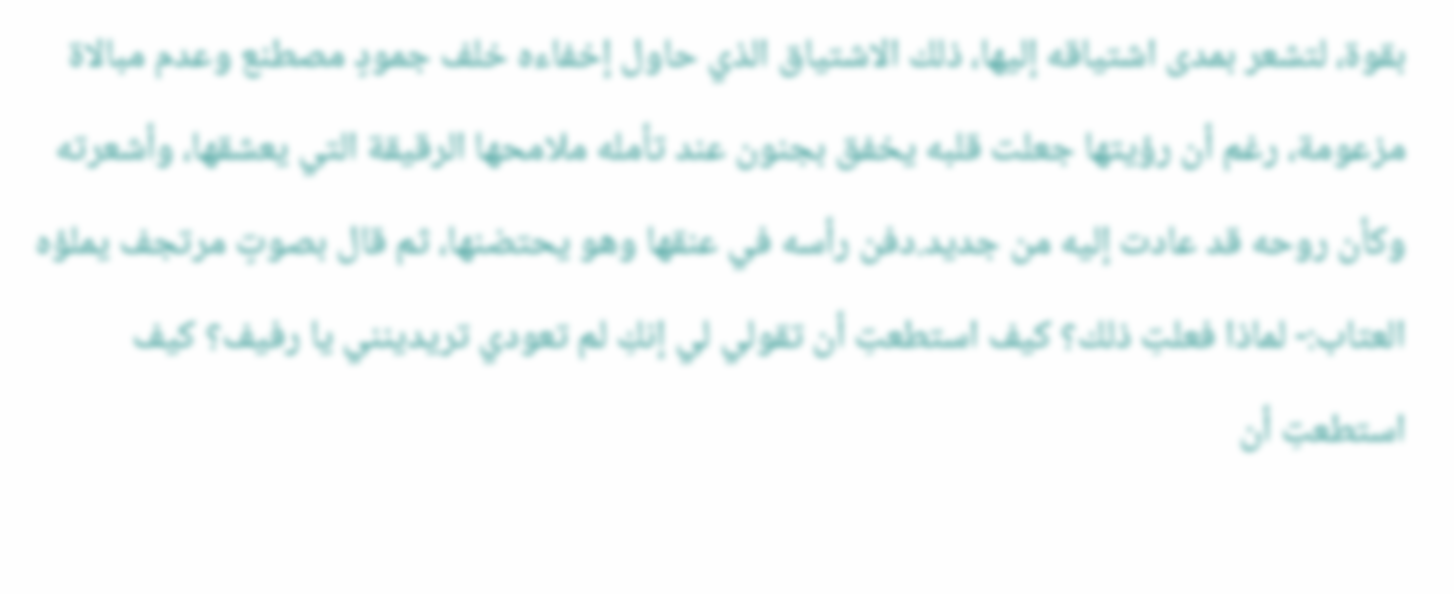بقوة، لتشعر بمدى اشتياقه إليها، ذلك الاشتياق الذي حاول إخفاءه خلف جمودٍ مصطنع وعدم مبالاة مزعومة، رغم أن رؤيتها جعلت قلبه يخفق بجنون عند تأمله ملامحها الرقيقة التي يعشقها، وأشعرته وكأن روحه قد عادت إليه من جديد.دفن رأسه في عنقها وهو يحتضنها، ثم قال بصوتٍ مرتجف يملؤه العتاب:- لماذا فعلتِ ذلك؟ كيف استطعتِ أن تقولي لي إنكِ لم تعودي تريدينني يا رفيف؟ كيف استطعتِ أن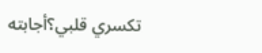تكسري قلبي؟أجابته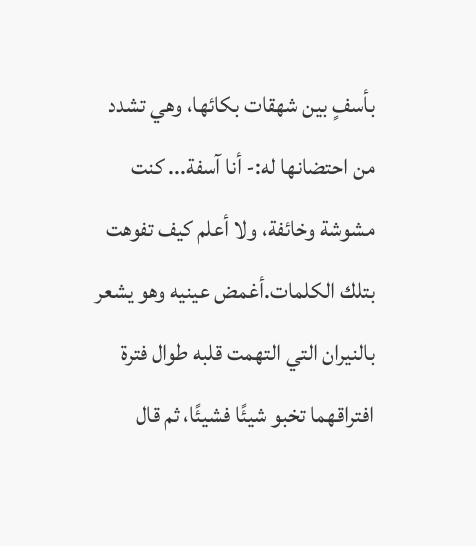بأسفٍ بين شهقات بكائها، وهي تشدد من احتضانها له:- أنا آسفة... كنت مشوشة وخائفة، ولا أعلم كيف تفوهت بتلك الكلمات.أغمض عينيه وهو يشعر بالنيران التي التهمت قلبه طوال فترة افتراقهما تخبو شيئًا فشيئًا، ثم قال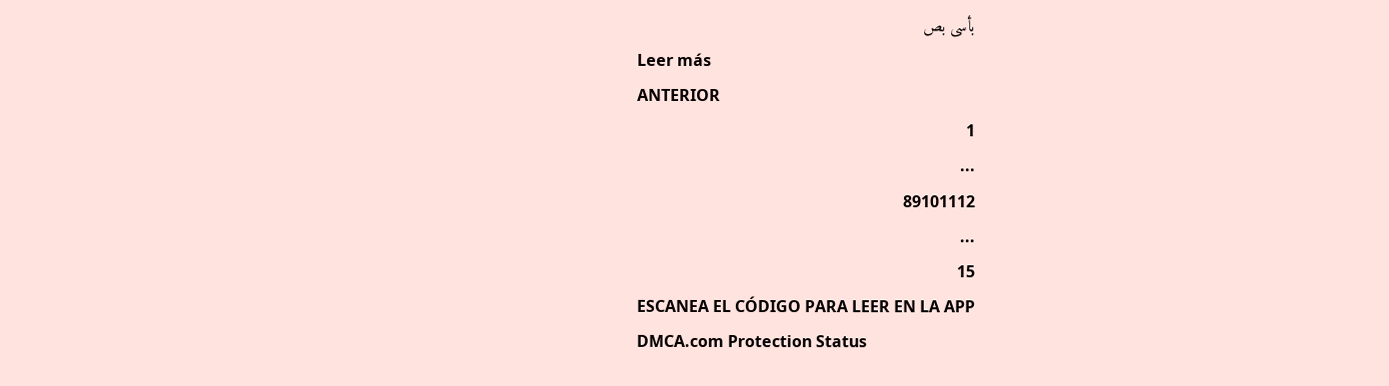بأسى بص
Leer más
ANTERIOR
1
...
89101112
...
15
ESCANEA EL CÓDIGO PARA LEER EN LA APP
DMCA.com Protection Status